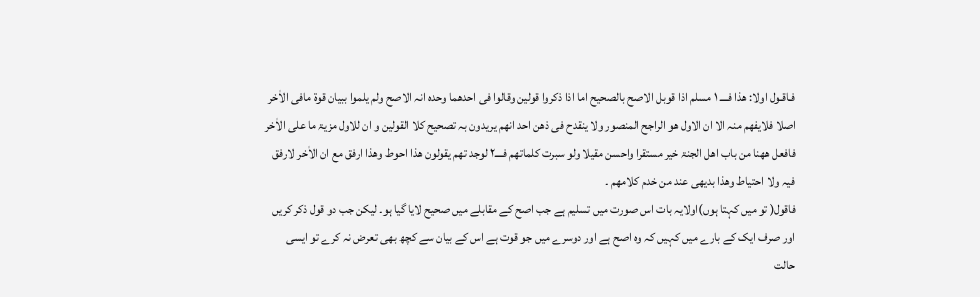فـاقـول اولا: ھذا فــــ ۱ مسلم اذا قوبل الاصح بالصحیح اما اذا ذکروا قولین وقالوا فی احدھما وحدہ انہ الاصح ولم یلموا ببیان قوۃ مافی الاٰخر اصلا فلایفھم منہ الا ان الاول ھو الراجح المنصور ولا ینقدح فی ذھن احد انھم یریدون بہ تصحیح کلا القولین و ان للاول مزیۃ ما علی الاٰخر فافعل ھھنا من باب اھل الجنۃ خیر مستقرا واحسن مقیلا ولو سبرت کلماتھم فــــ۲ لوجد تھم یقولون ھذا احوط وھذا ارفق مع ان الاٰخر لارفق فیہ ولا احتیاط وھذا بدیھی عند من خدم کلامھم ۔
فاقول( تو میں کہتا ہوں)اولایہ بات اس صورت میں تسلیم ہے جب اصح کے مقابلے میں صحیح لایا گیا ہو۔ لیکن جب دو قول ذکر کریں اور صرف ایک کے بارے میں کہیں کہ وہ اصح ہے اور دوسرے میں جو قوت ہے اس کے بیان سے کچھ بھی تعرض نہ کرے تو ایسی حالت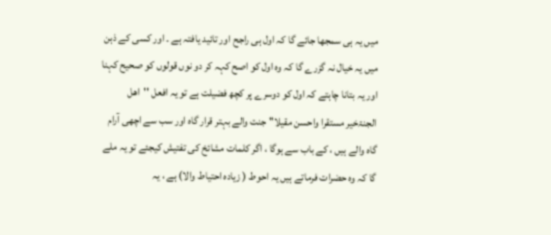میں یہ ہی سمجھا جائے گا کہ اول ہی راجح اور تائید یافتہ ہے ۔ اور کسی کے ذہن میں یہ خیال نہ گزرے گا کہ وہ اول کو اصح کہہ کر دو نوں قولوں کو صحیح کہنا اور یہ بتانا چاہتے کہ اول کو دوسرے پر کچھ فضیلت ہے تو یہ افعل ''اھل الجنۃخیر مستقرا واحسن مقیلا'' جنت والے بہتر قرار گاہ اور سب سے اچھی آرام گاہ والے ہیں ، کے باب سے ہوگا ، اگر کلمات مشائخ کی تفتیش کیجئے تو یہ ملے گا کہ وہ حضرات فرماتے ہیں یہ احوط ( زیادہ احتیاط والا) ہے ، یہ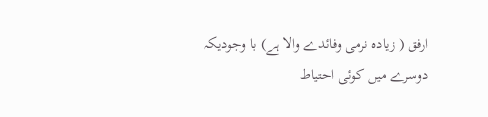ارفق ( زیادہ نرمی وفائدے والا ہے) با وجودیکہ دوسرے میں کوئی احتیاط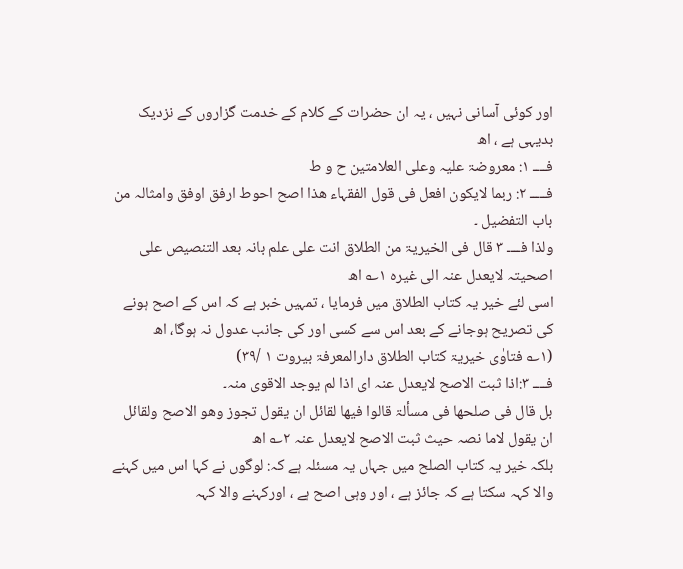اور کوئی آسانی نہیں ، یہ ان حضرات کے کلام کے خدمت گزاروں کے نزدیک بدیہی ہے ، اھ
فــــ ۱: معروضۃ علیہ وعلی العلامتین ح و ط
فـــــ ۲: ربما لایکون افعل فی قول الفقہاء ھذا اصح احوط ارفق اوفق وامثالہ من باب التفضیل ۔
ولذا فــــ ۳ قال فی الخیریۃ من الطلاق انت علی علم بانہ بعد التنصیص علی اصحیتہ لایعدل عنہ الی غیرہ ۱؎ اھ
اسی لئے خیر یہ کتاب الطلاق میں فرمایا ، تمہیں خبر ہے کہ اس کے اصح ہونے کی تصریح ہوجانے کے بعد اس سے کسی اور کی جانب عدول نہ ہوگا، اھ
(۱؎ فتاوٰی خیریۃ کتاب الطلاق دارالمعرفۃ بیروت ۱ /۳۹)
فــــ ۳:اذا ثبت الاصح لایعدل عنہ ای اذا لم یوجد الاقوی منہ۔
بل قال فی صلحھا فی مسألۃ قالوا فیھا لقائل ان یقول تجوز وھو الاصح ولقائل ان یقول لاما نصہ حیث ثبت الاصح لایعدل عنہ ۲؎ اھ
بلکہ خیر یہ کتاب الصلح میں جہاں یہ مسئلہ ہے کہ: لوگوں نے کہا اس میں کہنے والا کہہ سکتا ہے کہ جائز ہے ، اور وہی اصح ہے ، اورکہنے والا کہہ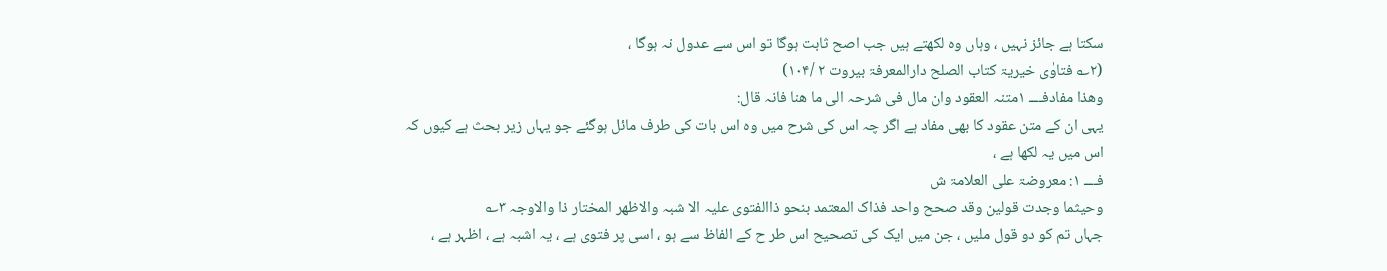سکتا ہے جائز نہیں ، وہاں وہ لکھتے ہیں جب اصح ثابت ہوگا تو اس سے عدول نہ ہوگا ،
(۲؎ فتاوٰی خیریۃ کتاب الصلح دارالمعرفۃ بیروت ۲ /۱۰۴)
وھذا مفادفــــ ۱متنہ العقود وان مال فی شرحہ الی ما ھنا فانہ قال:
یہی ان کے متن عقود کا بھی مفاد ہے اگر چہ اس کی شرح میں وہ اس بات کی طرف مائل ہوگئے جو یہاں زیر بحث ہے کیوں کہ اس میں یہ لکھا ہے ،
فــــ ۱: معروضۃ علی العلامۃ ش
وحیثما وجدت قولین وقد صحح واحد فذاک المعتمد بنحو ذاالفتوی علیہ الا شبہ والاظھر المختار ذا والاوجہ ۳؎
جہاں تم کو دو قول ملیں ، جن میں ایک کی تصحیح اس طر ح کے الفاظ سے ہو ، اسی پر فتوی ہے ، یہ اشبہ ہے ، اظہر ہے ،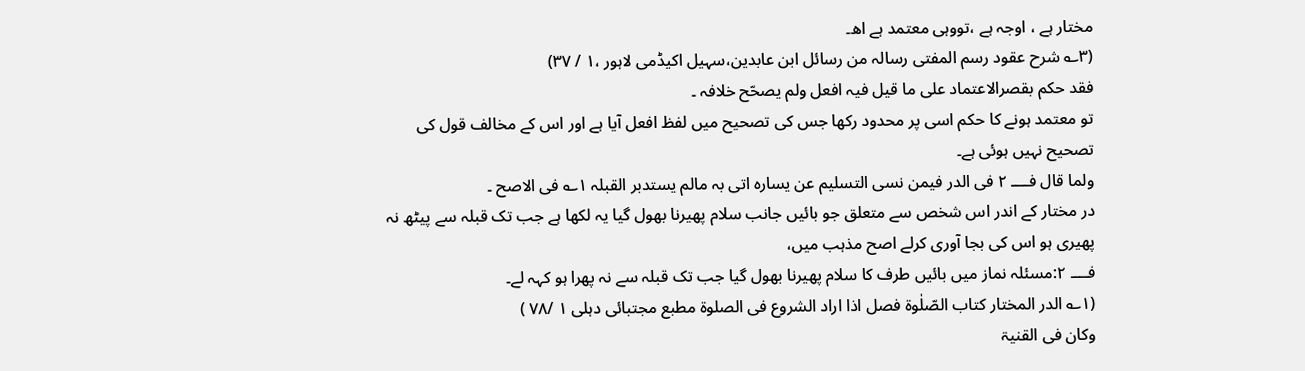مختار ہے ، اوجہ ہے ،تووہی معتمد ہے اھ۔
(۳؎ شرح عقود رسم المفتی رسالہ من رسائل ابن عابدین،سہیل اکیڈمی لاہور ،۱ / ۳۷)
فقد حکم بقصرالاعتماد علی ما قیل فیہ افعل ولم یصحّح خلافہ ۔
تو معتمد ہونے کا حکم اسی پر محدود رکھا جس کی تصحیح میں لفظ افعل آیا ہے اور اس کے مخالف قول کی تصحیح نہیں ہوئی ہے۔
ولما قال فــــ ۲ فی الدر فیمن نسی التسلیم عن یسارہ اتی بہ مالم یستدبر القبلہ ۱؎ فی الاصح ۔
در مختار کے اندر اس شخص سے متعلق جو بائیں جانب سلام پھیرنا بھول گیا یہ لکھا ہے جب تک قبلہ سے پیٹھ نہ پھیری ہو اس کی بجا آوری کرلے اصح مذہب میں،
فــــ ۲:مسئلہ نماز میں بائیں طرف کا سلام پھیرنا بھول گیا جب تک قبلہ سے نہ پھرا ہو کہہ لے۔
(۱؎ الدر المختار کتاب الصّلٰوۃ فصل اذا اراد الشروع فی الصلوۃ مطبع مجتبائی دہلی ۱ /۷۸ )
وکان فی القنیۃ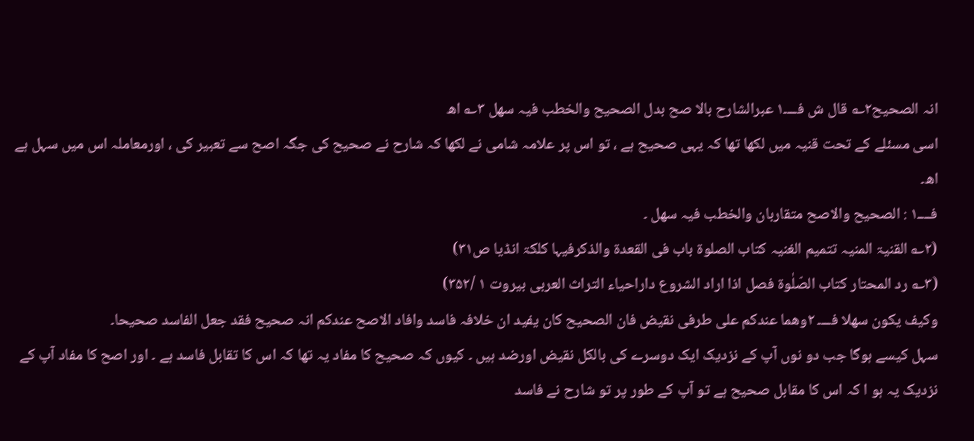انہ الصحیح۲؎ قال ش فــــ۱ عبرالشارح بالا صح بدل الصحیح والخطب فیہ سھل ۳؎ اھ
اسی مسئلے کے تحت قنیہ میں لکھا تھا کہ یہی صحیح ہے ، تو اس پر علامہ شامی نے لکھا کہ شارح نے صحیح کی جگہ اصح سے تعبیر کی ، اورمعاملہ اس میں سہل ہے اھ۔
فــــ۱ : الصحیح والاصح متقاربان والخطب فیہ سھل ۔
(۲؎ القنیۃ المنیہ تتمیم الغنیہ کتاب الصلوۃ باب فی القعدۃ والذکرفیہا کلکۃ انڈیا ص۳۱)
(۳؎ رد المحتار کتاب الصّلٰوۃ فصل اذا اراد الشروع داراحیاء التراث العربی بیروت ۱ /۳۵۲)
وکیف یکون سھلا فــــ ۲وھما عندکم علی طرفی نقیض فان الصحیح کان یفید ان خلافہ فاسد وافاد الاصح عندکم انہ صحیح فقد جعل الفاسد صحیحا۔
سہل کیسے ہوگا جب دو نوں آپ کے نزدیک ایک دوسرے کی بالکل نقیض اورضد ہیں ۔ کیوں کہ صحیح کا مفاد یہ تھا کہ اس کا تقابل فاسد ہے ۔ اور اصح کا مفاد آپ کے نزدیک یہ ہو ا کہ اس کا مقابل صحیح ہے تو آپ کے طور پر تو شارح نے فاسد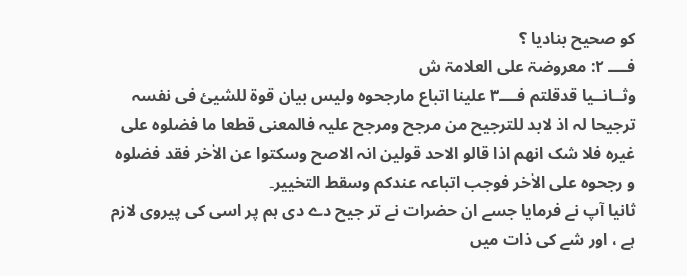کو صحیح بنادیا ؟
فــــ ۲: معروضۃ علی العلامۃ ش
وثــانــیا قدقلتم فــــ۳ علینا اتباع مارجحوہ ولیس بیان قوۃ للشیئ فی نفسہ ترجیحا لہ اذ لابد للترجیح من مرجح ومرجح علیہ فالمعنی قطعا ما فضلوہ علی غیرہ فلا شک انھم اذا قالو الاحد قولین انہ الاصح وسکتوا عن الاٰخر فقد فضلوہ و رجحوہ علی الاٰخر فوجب اتباعہ عندکم وسقط التخییر۔
ثانیا آپ نے فرمایا جسے ان حضرات نے تر جیح دے دی ہم پر اسی کی پیروی لازم ہے ، اور شے کی ذات میں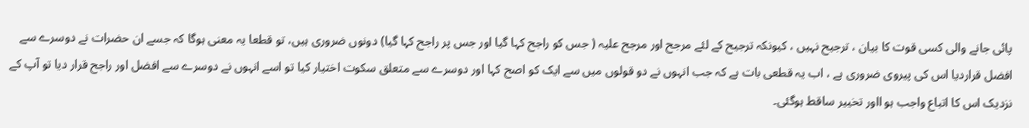پائی جانے والی کسی قوت کا بیان ، ترجیح نہیں ، کیونکہ ترجیح کے لئے مرجح اور مرجح علیہ ( جس کو راجح کہا گیا اور جس پر راجح کہا گیا) دونوں ضروری ہیں، تو قطعا یہ معنی ہوگا کہ جسے ان حضرات نے دوسرے سے افضل قراردیا اس کی پیروی ضروری ہے ، اب یہ قطعی بات ہے کہ جب انہوں نے دو قولوں میں سے ایک کو اصح کہا اور دوسرے سے متعلق سکوت اختیار کیا تو اسے انہوں نے دوسرے سے افضل اور راجح قرار دیا تو آپ کے نزدیک اس کا اتباع واجب ہو ااور تخییر ساقط ہوگئی۔